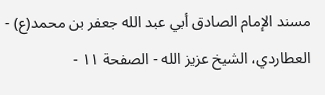مسند الإمام الصادق أبي عبد الله جعفر بن محمد(ع) - العطاردي، الشيخ عزيز الله - الصفحة ١١ -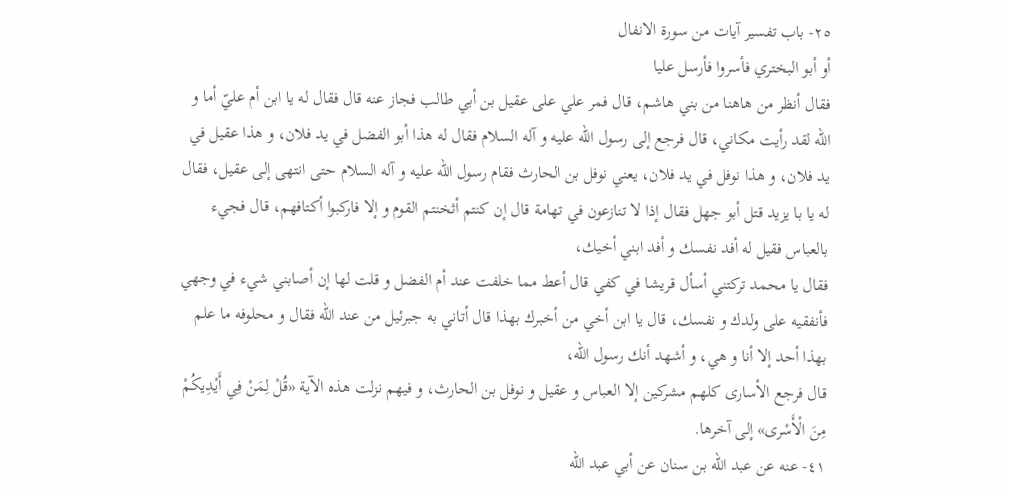٢٥- باب تفسير آيات من سورة الانفال
أو أبو البختري فأسروا فأرسل عليا
فقال أنظر من هاهنا من بني هاشم، قال فمر علي على عقيل بن أبي طالب فجاز عنه قال فقال له يا ابن أم عليّ أما و اللّه لقد رأيت مكاني، قال فرجع إلى رسول اللّه عليه و آله السلام فقال له هذا أبو الفضل في يد فلان، و هذا عقيل في يد فلان، و هذا نوفل في يد فلان، يعني نوفل بن الحارث فقام رسول اللّه عليه و آله السلام حتى انتهى إلى عقيل، فقال له يا با يزيد قتل أبو جهل فقال إذا لا تنازعون في تهامة قال إن كنتم أثخنتم القوم و إلا فاركبوا أكتافهم، قال فجيء بالعباس فقيل له أفد نفسك و أفد ابني أخيك،
فقال يا محمد تركتني أسأل قريشا في كفي قال أعط مما خلفت عند أم الفضل و قلت لها إن أصابني شيء في وجهي فأنفقيه على ولدك و نفسك، قال يا ابن أخي من أخبرك بهذا قال أتاني به جبرئيل من عند اللّه فقال و محلوفه ما علم بهذا أحد إلا أنا و هي، و أشهد أنك رسول اللّه،
قال فرجع الأسارى كلهم مشركين إلا العباس و عقيل و نوفل بن الحارث، و فيهم نزلت هذه الآية «قُلْ لِمَنْ فِي أَيْدِيكُمْ مِنَ الْأَسْرى» إلى آخرها.
٤١- عنه عن عبد اللّه بن سنان عن أبي عبد اللّه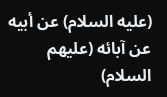(عليه السلام) عن أبيه عن آبائه (عليهم السلام)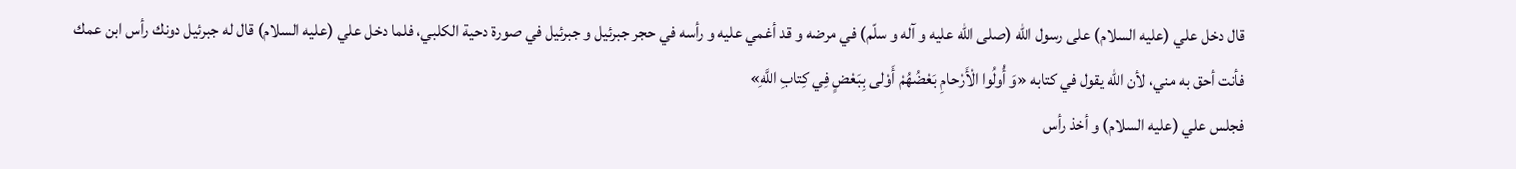قال دخل علي (عليه السلام) على رسول اللّه (صلى اللّه عليه و آله و سلّم) في مرضه و قد أغمي عليه و رأسه في حجر جبرئيل و جبرئيل في صورة دحية الكلبي، فلما دخل علي (عليه السلام) قال له جبرئيل دونك رأس ابن عمك فأنت أحق به مني، لأن اللّه يقول في كتابه «وَ أُولُوا الْأَرْحامِ بَعْضُهُمْ أَوْلى بِبَعْضٍ فِي كِتابِ اللَّهِ»
فجلس علي (عليه السلام) و أخذ رأس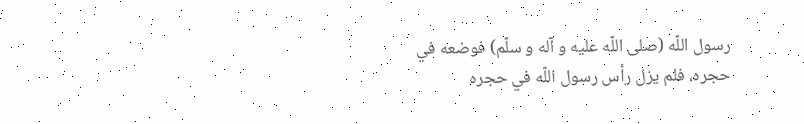رسول اللّه (صلى اللّه عليه و آله و سلّم) فوضعه في حجره، فلم يزل رأس رسول اللّه في حجره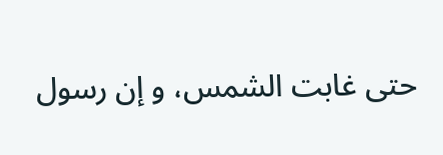حتى غابت الشمس، و إن رسول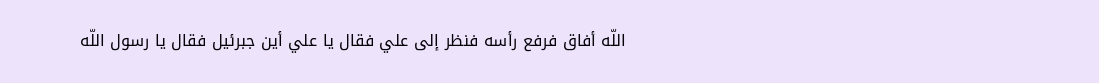اللّه أفاق فرفع رأسه فنظر إلى علي فقال يا علي أين جبرئيل فقال يا رسول اللّه